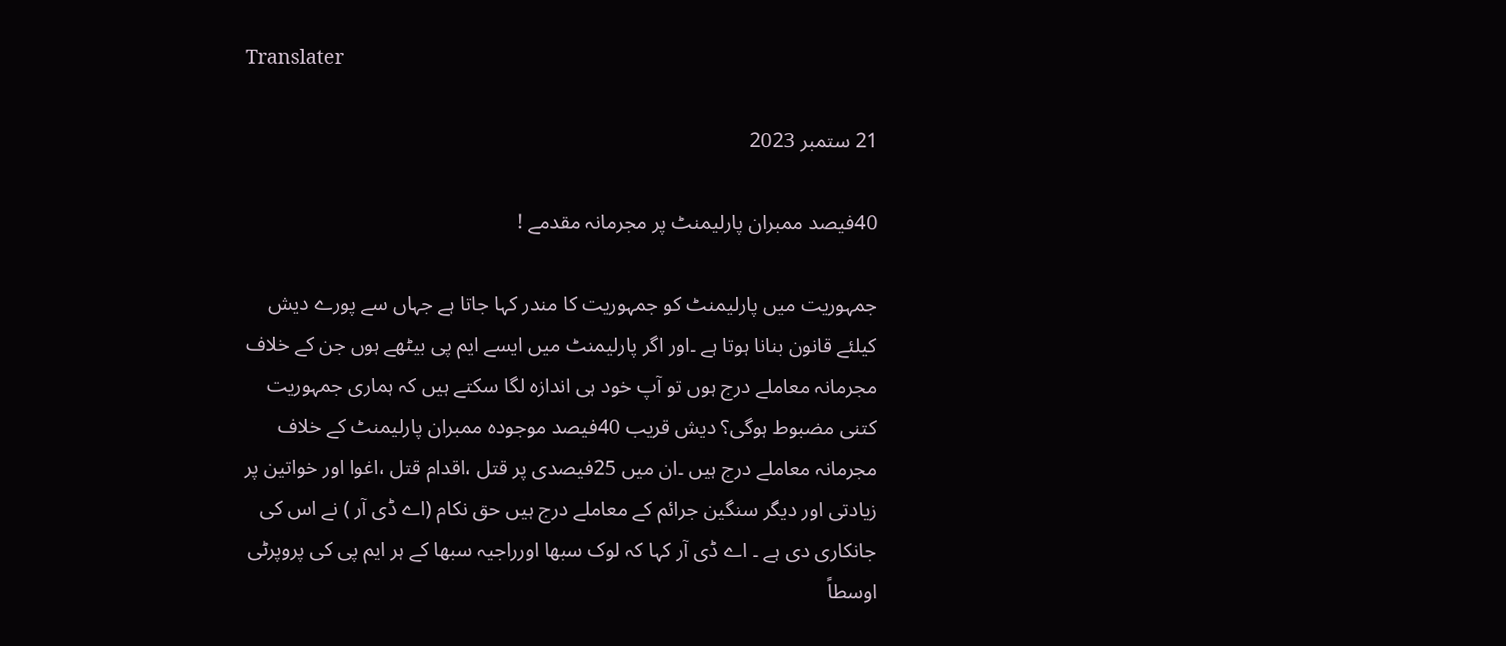Translater

21 ستمبر 2023

40فیصد ممبران پارلیمنٹ پر مجرمانہ مقدمے !

جمہوریت میں پارلیمنٹ کو جمہوریت کا مندر کہا جاتا ہے جہاں سے پورے دیش کیلئے قانون بنانا ہوتا ہے ۔اور اگر پارلیمنٹ میں ایسے ایم پی بیٹھے ہوں جن کے خلاف مجرمانہ معاملے درج ہوں تو آپ خود ہی اندازہ لگا سکتے ہیں کہ ہماری جمہوریت کتنی مضبوط ہوگی؟ دیش قریب 40فیصد موجودہ ممبران پارلیمنٹ کے خلاف مجرمانہ معاملے درج ہیں ۔ان میں 25فیصدی پر قتل ،اقدام قتل ،اغوا اور خواتین پر زیادتی اور دیگر سنگین جرائم کے معاملے درج ہیں حق نکام (اے ڈی آر ) نے اس کی جانکاری دی ہے ۔ اے ڈی آر کہا کہ لوک سبھا اورراجیہ سبھا کے ہر ایم پی کی پروپرٹی اوسطاً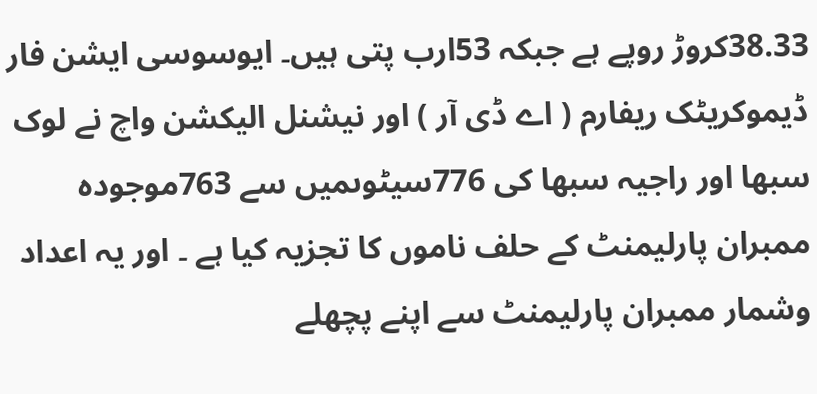38.33کروڑ روپے ہے جبکہ 53ارب پتی ہیں۔ ایوسوسی ایشن فار ڈیموکریٹک ریفارم ( اے ڈی آر ) اور نیشنل الیکشن واچ نے لوک سبھا اور راجیہ سبھا کی 776سیٹوںمیں سے 763موجودہ ممبران پارلیمنٹ کے حلف ناموں کا تجزیہ کیا ہے ۔ اور یہ اعداد وشمار ممبران پارلیمنٹ سے اپنے پچھلے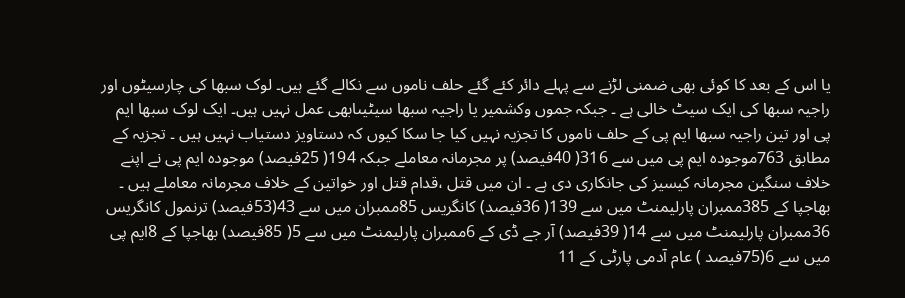یا اس کے بعد کا کوئی بھی ضمنی لڑنے سے پہلے دائر کئے گئے حلف ناموں سے نکالے گئے ہیں۔ لوک سبھا کی چارسیٹوں اور راجیہ سبھا کی ایک سیٹ خالی ہے ۔ جبکہ جموں وکشمیر یا راجیہ سبھا سیٹیںابھی عمل نہیں ہیں۔ ایک لوک سبھا ایم پی اور تین راجیہ سبھا ایم پی کے حلف ناموں کا تجزیہ نہیں کیا جا سکا کیوں کہ دستاویز دستیاب نہیں ہیں ۔ تجزیہ کے مطابق 763موجودہ ایم پی میں سے 316( 40فیصد) پر مجرمانہ معاملے جبکہ 194( 25فیصد) موجودہ ایم پی نے اپنے خلاف سنگین مجرمانہ کیسیز کی جانکاری دی ہے ۔ ان میں قتل ،قدام قتل اور خواتین کے خلاف مجرمانہ معاملے ہیں ۔ بھاجپا کے 385ممبران پارلیمنٹ میں سے 139( 36فیصد) کانگریس 85ممبران میں سے 43(53فیصد) ترنمول کانگریس 36ممبران پارلیمنٹ میں سے 14( 39فیصد) آر جے ڈی کے 6ممبران پارلیمنٹ میں سے 5( 85فیصد) بھاجپا کے 8ایم پی میں سے 6(75فیصد ) عام آدمی پارٹی کے 11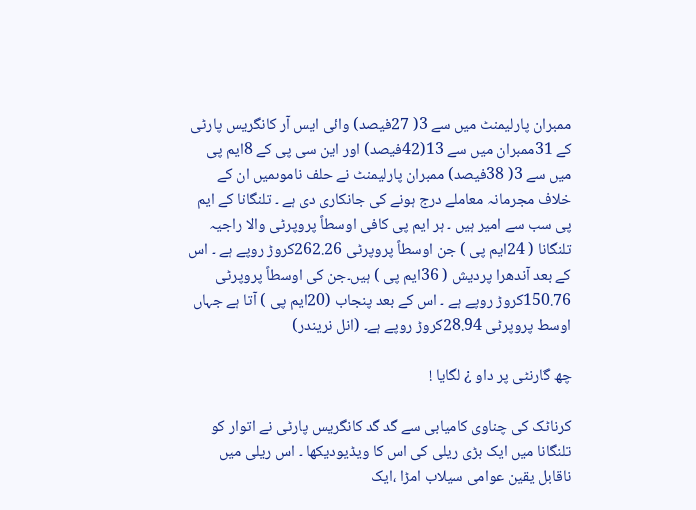ممبران پارلیمنٹ میں سے 3( 27فیصد) وائی ایس آر کانگریس پارٹی کے 31ممبران میں سے 13(42فیصد) اور این سی پی کے 8ایم پی میں سے 3( 38فیصد) ممبران پارلیمنٹ نے حلف ناموںمیں ان کے خلاف مجرمانہ معاملے درج ہونے کی جانکاری دی ہے ۔ تلنگانا کے ایم پی سب سے امیر ہیں ۔ ہر ایم پی کافی اوسطاً پروپرٹی والا راجیہ تلنگانا ( 24ایم پی ) جن اوسطاً پروپرٹی 262.26کروڑ روپے ہے ۔ اس کے بعد آندھرا پردیش ( 36ایم پی ) ہیں۔جن کی اوسطاً پروپرٹی 150.76کروڑ روپے ہے ۔ اس کے بعد پنجاب (20ایم پی ) آتا ہے جہاں اوسط پروپرٹی 28.94کروڑ روپے ہے۔ (انل نریندر)

چھ گارنٹی پر داو ¿ لگایا !

کرناٹک کی چناوی کامیابی سے گد گد کانگریس پارٹی نے اتوار کو تلنگانا میں ایک بڑی ریلی کی اس کا ویڈیودیکھا ۔ اس ریلی میں ناقابل یقین عوامی سیلاب امڑا ،ایک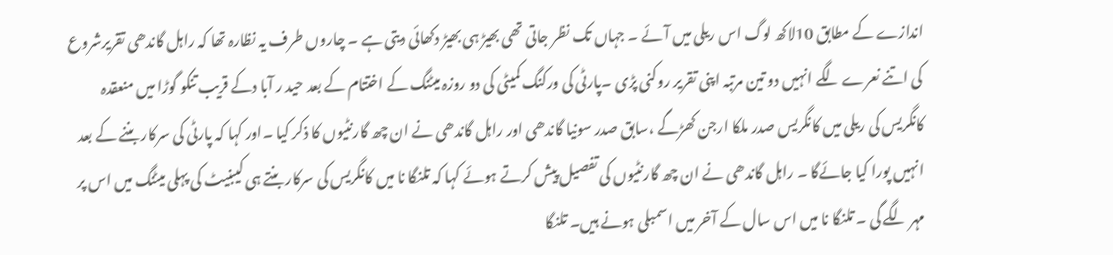اندازے کے مطابق 10لاکھ لوگ اس ریلی میں آئے ۔ جہاں تک نظر جاتی تھی بھیڑ ہی بھیڑ دکھائی دیتی ہے ۔ چاروں طرف یہ نظارہ تھا کہ راہل گاندھی تقریرشروع کی اتنے نعرے لگے انہیں دو تین مرتبہ اپنی تقریر روکنی پڑی ۔پارٹی کی ورکنگ کمیٹی کی دو روزہ میٹنگ کے اختتام کے بعد حید ر آبا دکے قریب تنکو گوڑا میں منعقدہ کانگریس کی ریلی میں کانگریس صدر ملکا ارجن کھڑگے ،سابق صدر سونیا گاندھی اور راہل گاندھی نے ان چھ گارنٹیوں کا ذکر کیا ۔اور کہا کہ پارٹی کی سرکار بننے کے بعد انہیں پورا کیا جائےگا ۔ راہل گاندھی نے ان چھ گارنٹیوں کی تفصیل پیش کرتے ہوئے کہا کہ تلنگا نا میں کانگریس کی سرکار بنتے ہی کیبنیٹ کی پہلی میٹنگ میں اس پر مہر لگے گی ۔ تلنگا نا میں اس سال کے آخر میں اسمبلی ہونے ہیں۔ تلنگا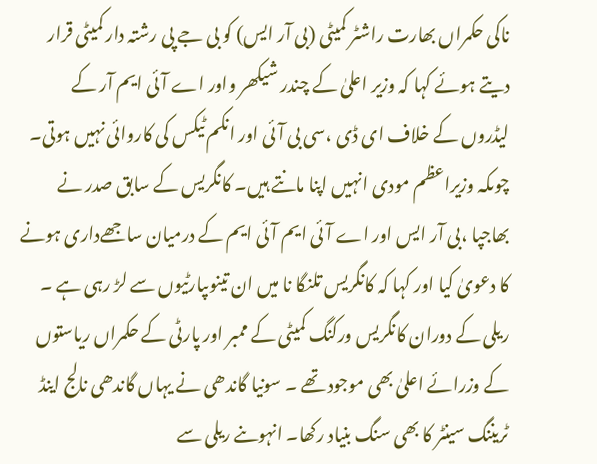ناکی حکمراں بھارت راشٹر کمیٹی (بی آر ایس) کو بی جے پی رشتہ دار کمیٹی قرار دیتے ہوئے کہا کہ وزیر اعلیٰ کے چندر شیکھر واور اے آئی ایم آر کے لیڈروں کے خلاف ای ڈی ،سی بی آئی اور انکم ٹیکس کی کاروائی نہیں ہوتی۔ چوںکہ وزیراعظم مودی انہیں اپنا مانتے ہیں۔ کانگریس کے سابق صدر نے بھاجپا ،بی آر ایس اور اے آئی ایم آئی ایم کے درمیان ساجھےداری ہونے کا دعویٰ کیا اور کہا کہ کانگریس تلنگا نا میں ان تینوںپارٹیوں سے لڑ رہی ہے ۔ ریلی کے دوران کانگریس ورکنگ کمیٹی کے ممبر اور پارٹی کے حکمراں ریاستوں کے وزرائے اعلیٰ بھی موجود تھے ۔ سونیا گاندھی نے یہاں گاندھی نالج اینڈ ٹریننگ سینٹر کا بھی سنگ بنیاد رکھا۔ انہوںنے ریلی سے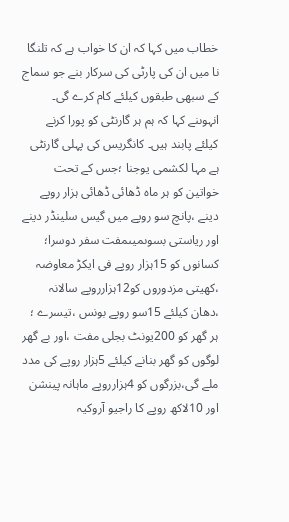خطاب میں کہا کہ ان کا خواب ہے کہ تلنگا نا میں ان کی پارٹی کی سرکار بنے جو سماج کے سبھی طبقوں کیلئے کام کرے گی۔ انہوںنے کہا کہ ہم ہر گارنٹی کو پورا کرنے کیلئے پابند ہیں۔ کانگریس کی پہلی گارنٹی ہے مہا لکشمی یوجنا ؛جس کے تحت خواتین کو ہر ماہ ڈھائی ڈھائی ہزار روپے دینے ،پانچ سو روپے میں گیس سلینڈر دینے اور ریاستی بسوںمیںمفت سفر دوسرا؛ کسانوں کو 15ہزار روپے فی ایکڑ معاوضہ ،کھیتی مزدوروں کو12ہزارروپے سالانہ ،دھان کیلئے 15سو روپے بونس ،تیسرے ؛ ہر گھر کو 200یونٹ بجلی مفت ،اور بے گھر لوگوں کو گھر بنانے کیلئے 5ہزار روپے کی مدد ملے گی،بزرگوں کو 4ہزارروپے ماہانہ پینشن اور 10لاکھ روپے کا راجیو آروکیہ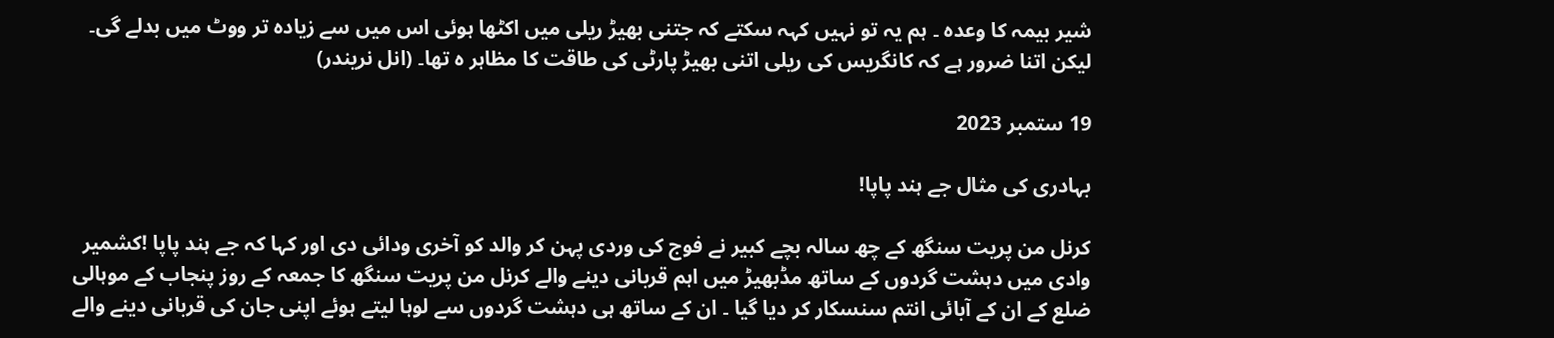شیر بیمہ کا وعدہ ۔ ہم یہ تو نہیں کہہ سکتے کہ جتنی بھیڑ ریلی میں اکٹھا ہوئی اس میں سے زیادہ تر ووٹ میں بدلے گی۔ لیکن اتنا ضرور ہے کہ کانگریس کی ریلی اتنی بھیڑ پارٹی کی طاقت کا مظاہر ہ تھا۔ (انل نریندر)

19 ستمبر 2023

بہادری کی مثال جے ہند پاپا!

کرنل من پریت سنگھ کے چھ سالہ بچے کبیر نے فوج کی وردی پہن کر والد کو آخری ودائی دی اور کہا کہ جے ہند پاپا !کشمیر وادی میں دہشت گردوں کے ساتھ مڈبھیڑ میں اہم قربانی دینے والے کرنل من پریت سنگھ کا جمعہ کے روز پنجاب کے موہالی ضلع کے ان کے آبائی انتم سنسکار کر دیا گیا ۔ ان کے ساتھ ہی دہشت گردوں سے لوہا لیتے ہوئے اپنی جان کی قربانی دینے والے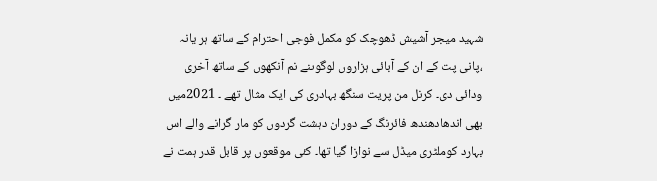شہید میجر آشیش ڈھوچک کو مکمل فوجی احترام کے ساتھ ہر یانہ ،پانی پت کے ان کے آبائی ہزاروں لوگوںنے نم آنکھوں کے ساتھ آخری ودائی دی۔ کرنل من پریت سنگھ بہادری کی ایک مثال تھے ۔ 2021میں بھی اندھادھندھ فائرنگ کے دوران دہشت گردوں کو مار گرانے والے اس بہارد کوملٹری میڈل سے نوازا گیا تھا۔ کئی موقعوں پر قابل قدر ہمت نے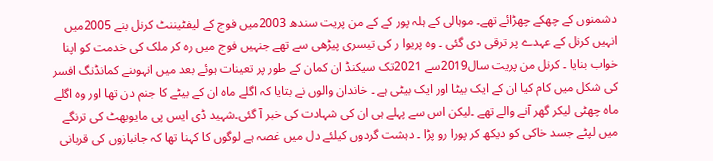دشمنوں کے چھکے چھڑائے تھے۔ موہالی کے ہلہ پور کے کے من پریت سندھ 2003میں فوج کے لیفٹیننٹ کرنل بنے 2005میں انہیں کرنل کے عہدے پر ترقی دی گئی ۔ وہ پریوا ر کی تیسری پیڑھی سے تھے جنہیں فوج میں رہ کر ملک کی خدمت کو اپنا خواب بنایا ۔ کرنل من پریت سال2019سے 2021تک سیکنڈ ان کمان کے طور پر تعینات ہوئے بعد میں انہوںنے کمانڈنگ افسر کی شکل میں کام کیا ان کے ایک بیٹا اور ایک بیٹی ہے ۔ خاندان والوں نے بتایا کہ اگلے ماہ ان کے بیٹے کا جنم دن تھا اور وہ اگلے ماہ چھٹی لیکر گھر آنے والے تھے ۔لیکن اس سے پہلے ہی ان کی شہادت کی خبر آ گئی۔شہید ڈی ایس پی مایوبھٹ کی ترنگے میں لپٹے جسد خاکی کو دیکھ کر پورا رو پڑا ۔ دہشت گردوں کیلئے دل میں غصہ ہے لوگوں کا کہنا تھا کہ جانبازوں کی قربانی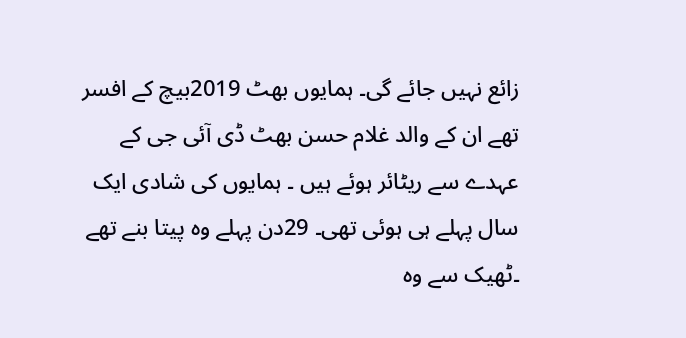زائع نہیں جائے گی۔ ہمایوں بھٹ 2019بیچ کے افسر تھے ان کے والد غلام حسن بھٹ ڈی آئی جی کے عہدے سے ریٹائر ہوئے ہیں ۔ ہمایوں کی شادی ایک سال پہلے ہی ہوئی تھی۔ 29دن پہلے وہ پیتا بنے تھے ۔ٹھیک سے وہ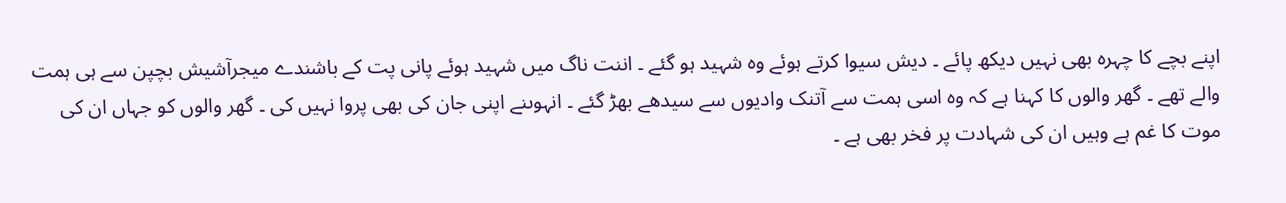اپنے بچے کا چہرہ بھی نہیں دیکھ پائے ۔ دیش سیوا کرتے ہوئے وہ شہید ہو گئے ۔ اننت ناگ میں شہید ہوئے پانی پت کے باشندے میجرآشیش بچپن سے ہی ہمت والے تھے ۔ گھر والوں کا کہنا ہے کہ وہ اسی ہمت سے آتنک وادیوں سے سیدھے بھڑ گئے ۔ انہوںنے اپنی جان کی بھی پروا نہیں کی ۔ گھر والوں کو جہاں ان کی موت کا غم ہے وہیں ان کی شہادت پر فخر بھی ہے ۔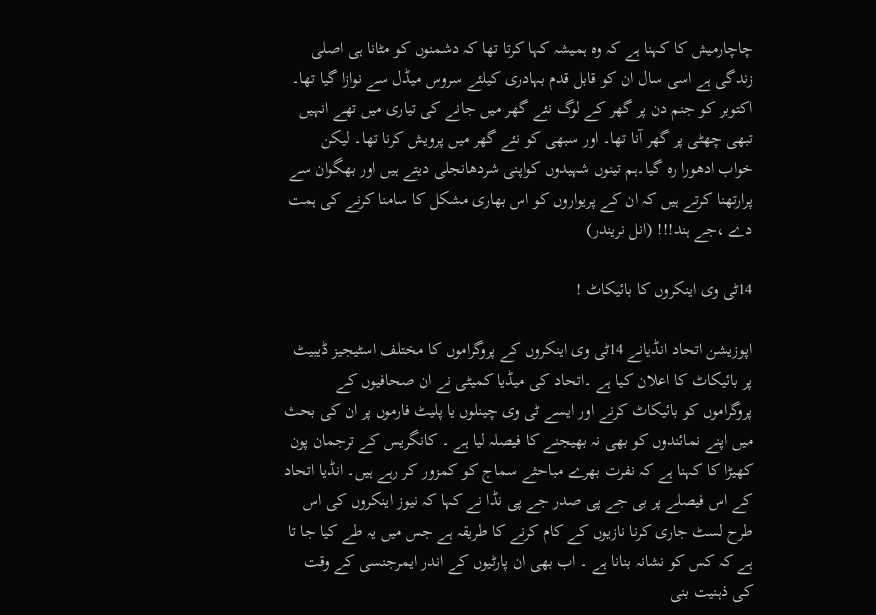چاچارمیش کا کہنا ہے کہ وہ ہمیشہ کہا کرتا تھا کہ دشمنوں کو مٹانا ہی اصلی زندگی ہے اسی سال ان کو قابل قدم بہادری کیلئے سروس میڈل سے نوازا گیا تھا۔ اکتوبر کو جنم دن پر گھر کے لوگ نئے گھر میں جانے کی تیاری میں تھے انہیں تبھی چھٹی پر گھر آنا تھا۔ اور سبھی کو نئے گھر میں پرویش کرنا تھا۔ لیکن خواب ادھورا رہ گیا۔ہم تینوں شہیدوں کواپنی شردھانجلی دیتے ہیں اور بھگوان سے پرارتھنا کرتے ہیں کہ ان کے پریواروں کو اس بھاری مشکل کا سامنا کرنے کی ہمت دے ،جے ہند!!! (انل نریندر)

14ٹی وی اینکروں کا بائیکاٹ !

اپوزیشن اتحاد انڈیانے 14ٹی وی اینکروں کے پروگراموں کا مختلف اسٹیجیز ڈیبیٹ پر بائیکاٹ کا اعلان کیا ہے ۔اتحاد کی میڈیا کمیٹی نے ان صحافیوں کے پروگراموں کو بائیکاٹ کرنے اور ایسے ٹی وی چینلوں یا پلیٹ فارموں پر ان کی بحث میں اپنے نمائندوں کو بھی نہ بھیجنے کا فیصلہ لیا ہے ۔ کانگریس کے ترجمان پون کھیڑا کا کہنا ہے کہ نفرت بھرے مباحثے سماج کو کمزور کر رہے ہیں۔ انڈیا اتحاد کے اس فیصلے پر بی جے پی صدر جے پی نڈا نے کہا کہ نیوز اینکروں کی اس طرح لسٹ جاری کرنا نازیوں کے کام کرنے کا طریقہ ہے جس میں یہ طے کیا جا تا ہے کہ کس کو نشانہ بنانا ہے ۔ اب بھی ان پارٹیوں کے اندر ایمرجنسی کے وقت کی ذہنیت بنی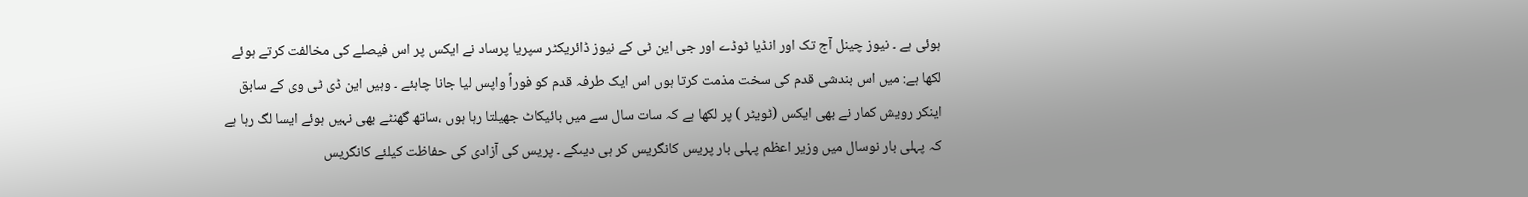ہوئی ہے ۔ نیوز چینل آج تک اور انڈیا ٹوڈے اور جی این ٹی کے نیوز ڈائریکٹر سپریا پرساد نے ایکس پر اس فیصلے کی مخالفت کرتے ہوئے لکھا ہے: میں اس بندشی قدم کی سخت مذمت کرتا ہوں اس ایک طرفہ قدم کو فوراً واپس لیا جانا چاہئے ۔ وہیں این ڈی ٹی وی کے سابق اینکر رویش کمار نے بھی ایکس (ٹویٹر ) پر لکھا ہے کہ سات سال سے میں بائیکاٹ جھیلتا رہا ہوں ،ساتھ گھنٹے بھی نہیں ہوئے ایسا لگ رہا ہے کہ پہلی بار نوسال میں وزیر اعظم پہلی بار پریس کانگریس کر ہی دیںگے ۔ پریس کی آزادی کی حفاظت کیلئے کانگریس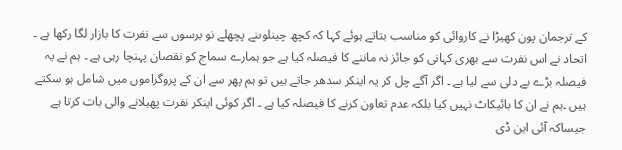کے ترجمان پون کھیڑا نے کاروائی کو مناسب بتاتے ہوئے کہا کہ کچھ چینلوںنے پچھلے نو برسوں سے نفرت کا بازار لگا رکھا ہے ۔ اتحاد نے اس نفرت سے بھری کہانی کو جائز نہ ماننے کا فیصلہ کیا ہے جو ہمارے سماج کو نقصان پہنچا رہی ہے ۔ ہم نے یہ فیصلہ بڑے بے دلی سے لیا ہے ۔ اگر آگے چل کر یہ اینکر سدھر جاتے ہیں تو ہم پھر سے ان کے پروگراموں میں شامل ہو سکتے ہیں ۔ہم نے ان کا بائیکاٹ نہیں کیا بلکہ عدم تعاون کرنے کا فیصلہ کیا ہے ۔ اگر کوئی اینکر نفرت پھیلانے والی بات کرتا ہے جیساکہ آئی این ڈی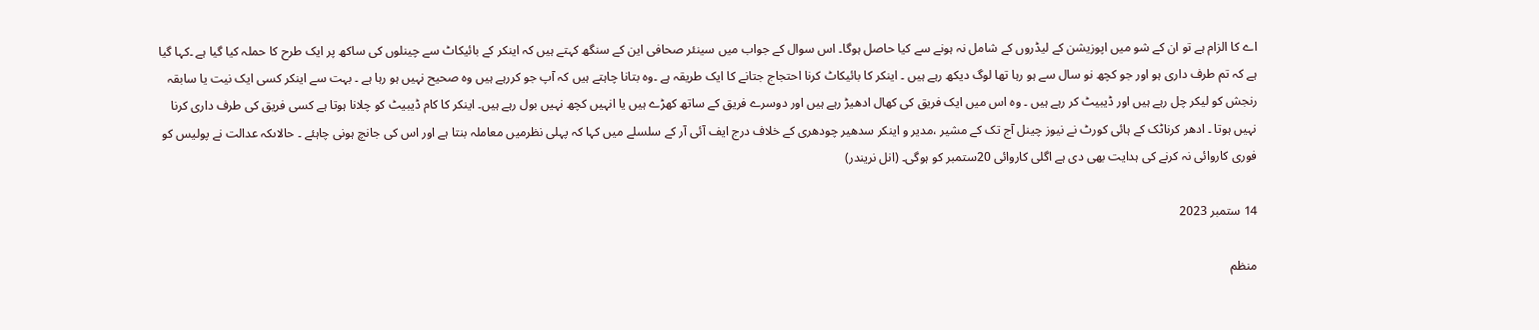اے کا الزام ہے تو ان کے شو میں اپوزیشن کے لیڈروں کے شامل نہ ہونے سے کیا حاصل ہوگا۔ اس سوال کے جواب میں سینئر صحافی این کے سنگھ کہتے ہیں کہ اینکر کے بائیکاٹ سے چینلوں کی ساکھ پر ایک طرح کا حملہ کیا گیا ہے ۔کہا گیا ہے کہ تم طرف داری ہو اور جو کچھ نو سال سے ہو رہا تھا لوگ دیکھ رہے ہیں ۔ اینکر کا بائیکاٹ کرنا احتجاج جتانے کا ایک طریقہ ہے ۔وہ بتانا چاہتے ہیں کہ آپ جو کررہے ہیں وہ صحیح نہیں ہو رہا ہے ۔ بہت سے اینکر کسی ایک نیت یا سابقہ رنجش کو لیکر چل رہے ہیں اور ڈیبیٹ کر رہے ہیں ۔ وہ اس میں ایک فریق کی کھال ادھیڑ رہے ہیں اور دوسرے فریق کے ساتھ کھڑے ہیں یا انہیں کچھ نہیں بول رہے ہیں۔ اینکر کا کام ڈیبیٹ کو چلانا ہوتا ہے کسی فریق کی طرف داری کرنا نہیں ہوتا ۔ ادھر کرناٹک کے ہائی کورٹ نے نیوز چینل آج تک کے مشیر ،مدیر و اینکر سدھیر چودھری کے خلاف درج ایف آئی آر کے سلسلے میں کہا کہ پہلی نظرمیں معاملہ بنتا ہے اور اس کی جانچ ہونی چاہئے ۔ حالاںکہ عدالت نے پولیس کو فوری کاروائی نہ کرنے کی ہدایت بھی دی ہے اگلی کاروائی 20ستمبر کو ہوگی۔ (انل نریندر)

14 ستمبر 2023

منظم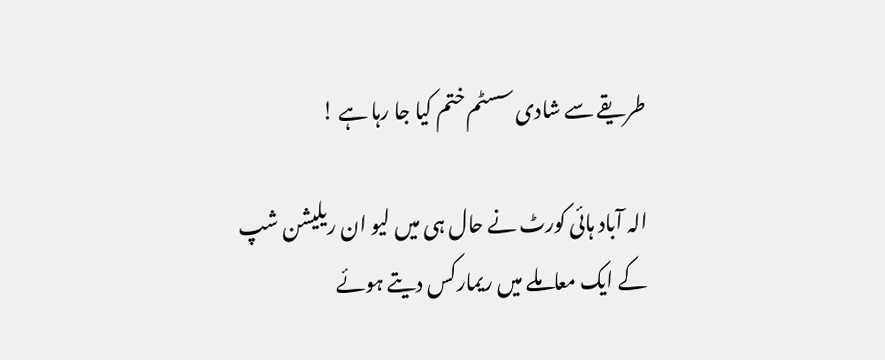طریقے سے شادی سسٹم ختم کیا جا رہا ہے !

الہ آباد ہائی کورٹ نے حال ہی میں لیو ان ریلیشن شپ کے ایک معاملے میں ریمارکس دیتے ہوئے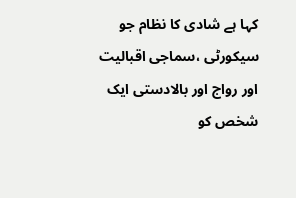کہا ہے شادی کا نظام جو سیکورٹی ،سماجی اقبالیت اور رواج اور بالادستی ایک شخص کو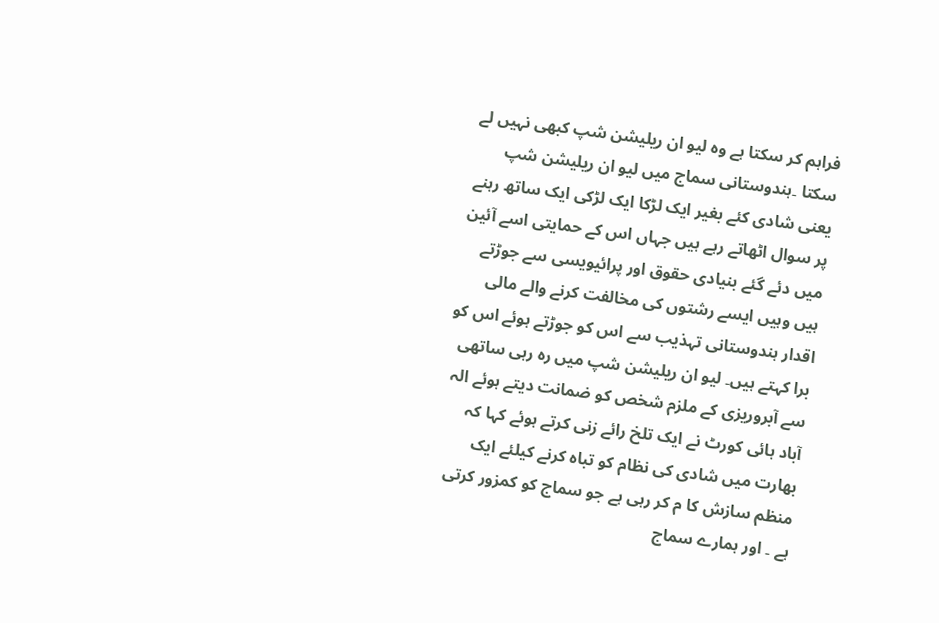فراہم کر سکتا ہے وہ لیو ان ریلیشن شپ کبھی نہیں لے سکتا ۔ہندوستانی سماج میں لیو ان ریلیشن شپ یعنی شادی کئے بغیر ایک لڑکا ایک لڑکی ایک ساتھ رہنے پر سوال اٹھاتے رہے ہیں جہاں اس کے حمایتی اسے آئین میں دئے گئے بنیادی حقوق اور پرائیویسی سے جوڑتے ہیں وہیں ایسے رشتوں کی مخالفت کرنے والے مالی اقدار ہندوستانی تہذیب سے اس کو جوڑتے ہوئے اس کو برا کہتے ہیں۔ لیو ان ریلیشن شپ میں رہ رہی ساتھی سے آبروریزی کے ملزم شخص کو ضمانت دیتے ہوئے الہ آباد ہائی کورٹ نے ایک تلخ رائے زنی کرتے ہوئے کہا کہ بھارت میں شادی کی نظام کو تباہ کرنے کیلئے ایک منظم سازش کا م کر رہی ہے جو سماج کو کمزور کرتی ہے ۔ اور ہمارے سماج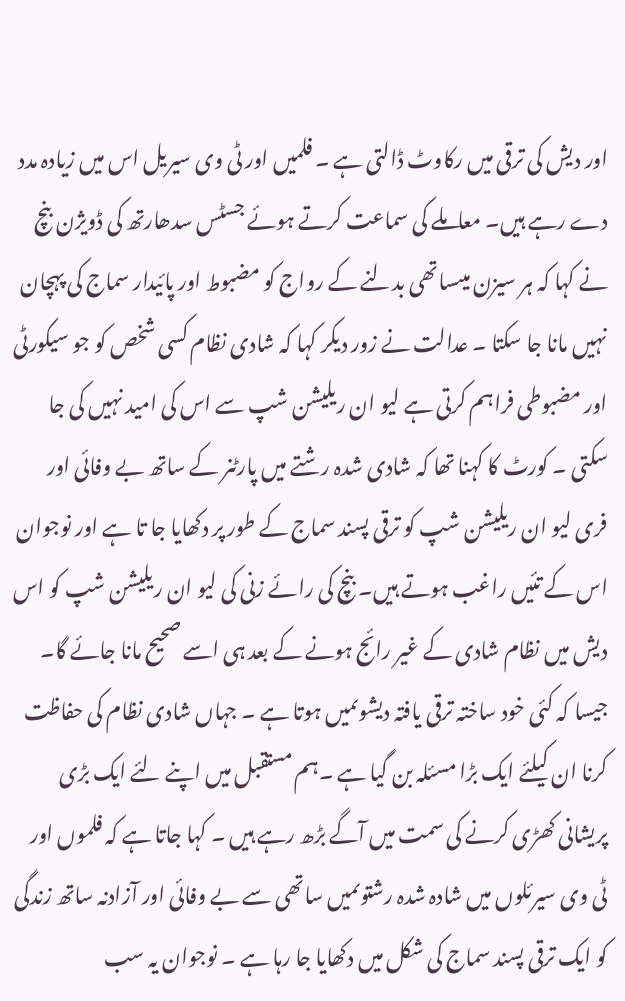اور دیش کی ترقی میں رکاوٹ ڈالتی ہے ۔ فلمیں اور ٹی وی سیریل اس میں زیادہ مدد دے رہے ہیں۔ معاملے کی سماعت کرتے ہوئے جسٹس سدھارتھ کی ڈویژن بنچ نے کہا کہ ہر سیزن میںساتھی بدلنے کے رواج کو مضبوط اور پائیدار سماج کی پہچان نہیں مانا جا سکتا ۔ عدالت نے زور دیکر کہا کہ شادی نظام کسی شخص کو جو سیکورٹی اور مضبوطی فراہم کرتی ہے لیو ان ریلیشن شپ سے اس کی امید نہیں کی جا سکتی ۔ کورٹ کا کہنا تھا کہ شادی شدہ رشتے میں پارٹنر کے ساتھ بے وفائی اور فری لیو ان ریلیشن شپ کو ترقی پسند سماج کے طور پر دکھایا جا تا ہے اور نوجوان اس کے تئیں راغب ہوتے ہیں۔ بنچ کی رائے زنی کی لیو ان ریلیشن شپ کو اس دیش میں نظام شادی کے غیر رائج ہونے کے بعد ہی اسے صحیح مانا جائے گا۔ جیسا کہ کئی خود ساختہ ترقی یافتہ دیشوںمیں ہوتا ہے ۔ جہاں شادی نظام کی حفاظت کرنا ان کیلئے ایک بڑا مسئلہ بن گیا ہے ۔ہم مستقبل میں اپنے لئے ایک بڑی پریشانی کھڑی کرنے کی سمت میں آگے بڑھ رہے ہیں ۔ کہا جاتا ہے کہ فلموں اور ٹی وی سیرئلوں میں شادہ شدہ رشتوںمیں ساتھی سے بے وفائی اور آزادنہ ساتھ زندگی کو ایک ترقی پسند سماج کی شکل میں دکھایا جا رہا ہے ۔ نوجوان یہ سب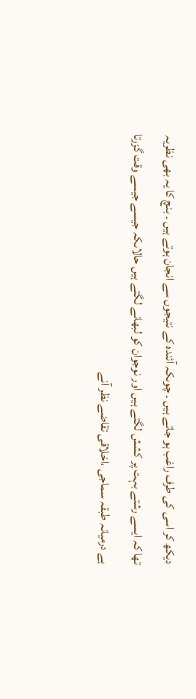دیکھ کر اسی کی طرف راغب ہو جاتے ہیں ۔ چوںکہ آئندہ کے نتیجوں سے انجان ہوتے ہیں ۔ بنچ کا یہ بھی نظریہ تھا کہ ایسے رشتے بہت پر کشش لگتے ہیں اور نوجوان کو لبھانے لگتے ہیں حالاںکہ جیسے جیسے وقت گزرتا ہے درمیانہ طبقہ سماجی ،اخلاقی تقاضے نظر آنے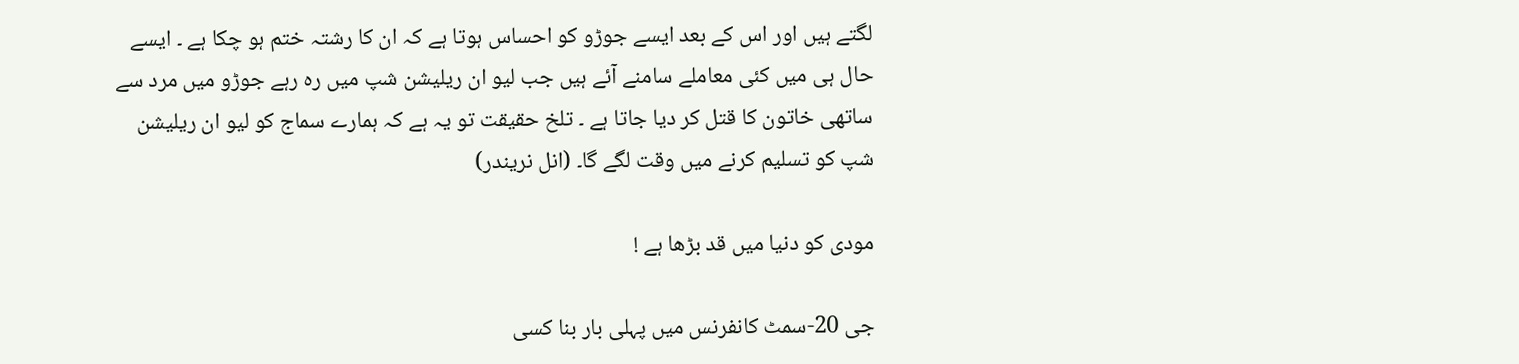لگتے ہیں اور اس کے بعد ایسے جوڑو کو احساس ہوتا ہے کہ ان کا رشتہ ختم ہو چکا ہے ۔ ایسے حال ہی میں کئی معاملے سامنے آئے ہیں جب لیو ان ریلیشن شپ میں رہ رہے جوڑو میں مرد سے ساتھی خاتون کا قتل کر دیا جاتا ہے ۔ تلخ حقیقت تو یہ ہے کہ ہمارے سماج کو لیو ان ریلیشن شپ کو تسلیم کرنے میں وقت لگے گا۔ (انل نریندر)

مودی کو دنیا میں قد بڑھا ہے !

جی 20-سمٹ کانفرنس میں پہلی بار بنا کسی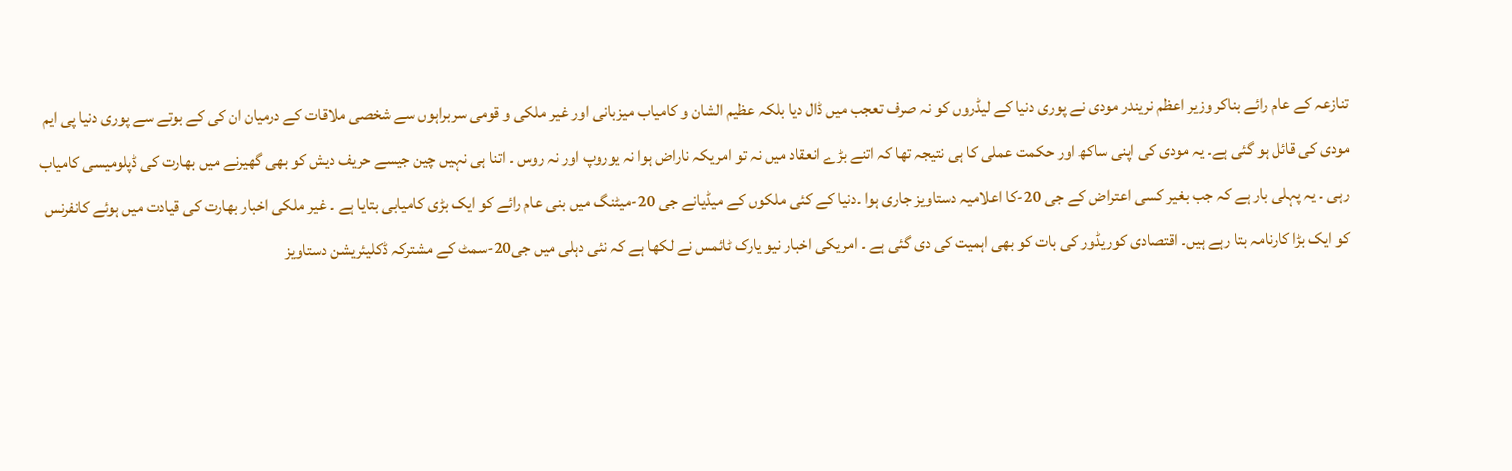تنازعہ کے عام رائے بناکر وزیر اعظم نریندر مودی نے پوری دنیا کے لیڈروں کو نہ صرف تعجب میں ڈال دیا بلکہ عظیم الشان و کامیاب میزبانی اور غیر ملکی و قومی سربراہوں سے شخصی ملاقات کے درمیان ان کی کے بوتے سے پوری دنیا پی ایم مودی کی قائل ہو گئی ہے۔ یہ مودی کی اپنی ساکھ اور حکمت عملی کا ہی نتیجہ تھا کہ اتنے بڑے انعقاد میں نہ تو امریکہ ناراض ہوا نہ یوروپ اور نہ روس ۔ اتنا ہی نہیں چین جیسے حریف دیش کو بھی گھیرنے میں بھارت کی ڈپلومیسی کامیاب رہی ۔ یہ پہلی بار ہے کہ جب بغیر کسی اعتراض کے جی 20-کا اعلامیہ دستاویز جاری ہوا ۔دنیا کے کئی ملکوں کے میڈیانے جی 20-میٹنگ میں بنی عام رائے کو ایک بڑی کامیابی بتایا ہے ۔ غیر ملکی اخبار بھارت کی قیادت میں ہوئے کانفرنس کو ایک بڑا کارنامہ بتا رہے ہیں۔ اقتصادی کوریڈور کی بات کو بھی اہمیت کی دی گئی ہے ۔ امریکی اخبار نیو یارک ٹائمس نے لکھا ہے کہ نئی دہلی میں جی20-سمٹ کے مشترکہ ڈکلیئریشن دستاویز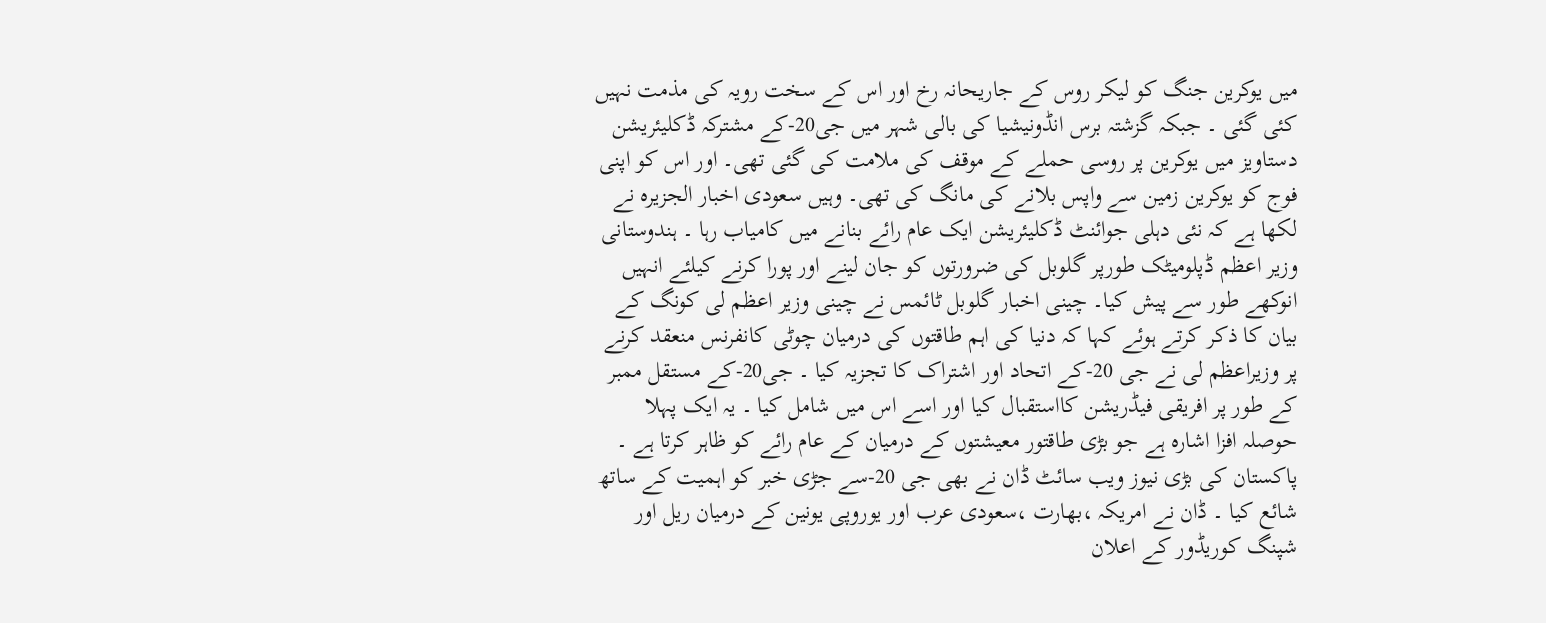میں یوکرین جنگ کو لیکر روس کے جاریحانہ رخ اور اس کے سخت رویہ کی مذمت نہیں کئی گئی ۔ جبکہ گزشتہ برس انڈونیشیا کی بالی شہر میں جی20-کے مشترکہ ڈکلیئریشن دستاویز میں یوکرین پر روسی حملے کے موقف کی ملامت کی گئی تھی۔ اور اس کو اپنی فوج کو یوکرین زمین سے واپس بلانے کی مانگ کی تھی۔ وہیں سعودی اخبار الجزیرہ نے لکھا ہے کہ نئی دہلی جوائنٹ ڈکلیئریشن ایک عام رائے بنانے میں کامیاب رہا ۔ ہندوستانی وزیر اعظم ڈپلومیٹک طورپر گلوبل کی ضرورتوں کو جان لینے اور پورا کرنے کیلئے انہیں انوکھے طور سے پیش کیا۔ چینی اخبار گلوبل ٹائمس نے چینی وزیر اعظم لی کونگ کے بیان کا ذکر کرتے ہوئے کہا کہ دنیا کی اہم طاقتوں کی درمیان چوٹی کانفرنس منعقد کرنے پر وزیراعظم لی نے جی 20-کے اتحاد اور اشتراک کا تجزیہ کیا ۔ جی20-کے مستقل ممبر کے طور پر افریقی فیڈریشن کااستقبال کیا اور اسے اس میں شامل کیا ۔ یہ ایک پہلا حوصلہ افزا اشارہ ہے جو بڑی طاقتور معیشتوں کے درمیان کے عام رائے کو ظاہر کرتا ہے ۔ پاکستان کی بڑی نیوز ویب سائٹ ڈان نے بھی جی 20-سے جڑی خبر کو اہمیت کے ساتھ شائع کیا ۔ ڈان نے امریکہ ،بھارت ،سعودی عرب اور یوروپی یونین کے درمیان ریل اور شپنگ کوریڈور کے اعلان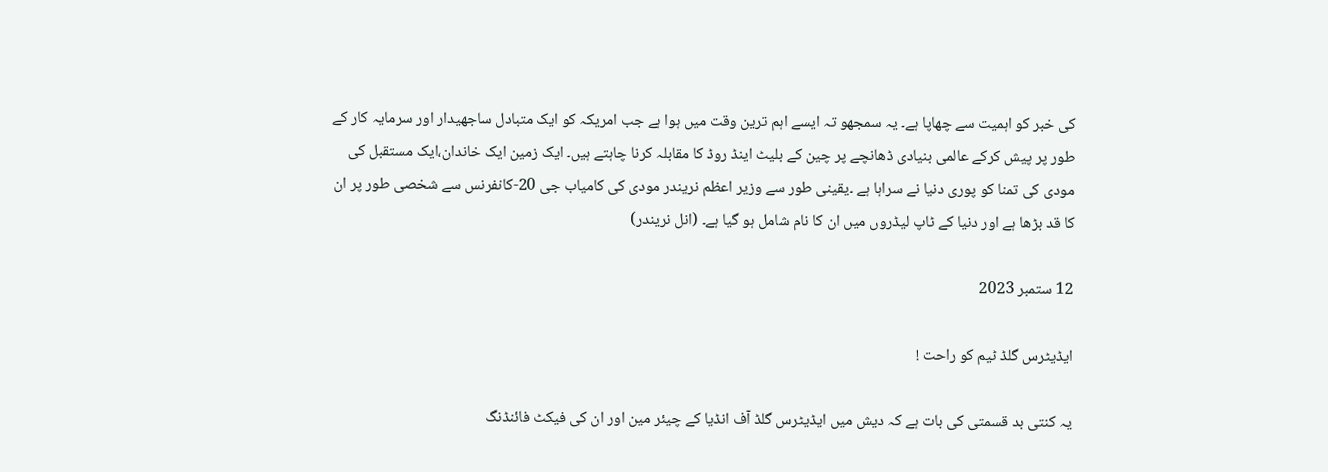کی خبر کو اہمیت سے چھاپا ہے۔ یہ سمجھو تہ ایسے اہم ترین وقت میں ہوا ہے جب امریکہ کو ایک متبادل ساجھیدار اور سرمایہ کار کے طور پر پیش کرکے عالمی بنیادی ڈھانچے پر چین کے بلیٹ اینڈ روڈ کا مقابلہ کرنا چاہتے ہیں۔ ایک زمین ایک خاندان،ایک مستقبل کی مودی کی تمنا کو پوری دنیا نے سراہا ہے ۔یقینی طور سے وزیر اعظم نریندر مودی کی کامیاب جی 20-کانفرنس سے شخصی طور پر ان کا قد بڑھا ہے اور دنیا کے ٹاپ لیڈروں میں ان کا نام شامل ہو گیا ہے۔ (انل نریندر)

12 ستمبر 2023

ایڈیٹرس گلڈ ٹیم کو راحت !

یہ کنتی بد قسمتی کی بات ہے کہ دیش میں ایڈیٹرس گلڈ آف انڈیا کے چیئر مین اور ان کی فیکٹ فائنڈنگ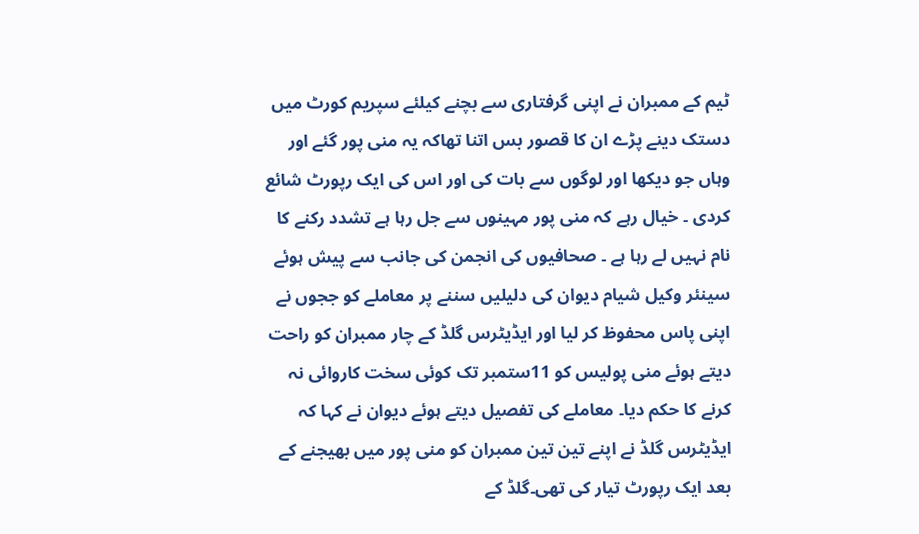ٹیم کے ممبران نے اپنی گرفتاری سے بچنے کیلئے سپریم کورٹ میں دستک دینے پڑے ان کا قصور بس اتنا تھاکہ یہ منی پور گئے اور وہاں جو دیکھا اور لوگوں سے بات کی اور اس کی ایک رپورٹ شائع کردی ۔ خیال رہے کہ منی پور مہینوں سے جل رہا ہے تشدد رکنے کا نام نہیں لے رہا ہے ۔ صحافیوں کی انجمن کی جانب سے پیش ہوئے سینئر وکیل شیام دیوان کی دلیلیں سننے پر معاملے کو ججوں نے اپنی پاس محفوظ کر لیا اور ایڈیٹرس گلڈ کے چار ممبران کو راحت دیتے ہوئے منی پولیس کو 11ستمبر تک کوئی سخت کاروائی نہ کرنے کا حکم دیا۔ معاملے کی تفصیل دیتے ہوئے دیوان نے کہا کہ ایڈیٹرس گلڈ نے اپنے تین تین ممبران کو منی پور میں بھیجنے کے بعد ایک رپورٹ تیار کی تھی۔گلڈ کے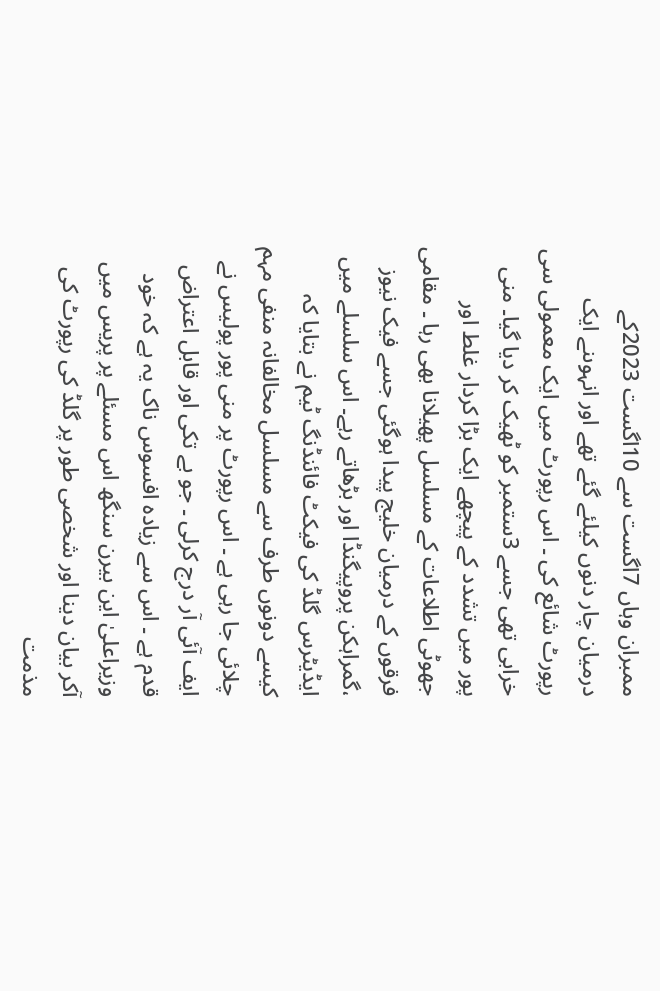ممبران وہاں 7اگست سے 10اگست 2023کے درمیان چار دنوں کیلئے گئے تھے اور انہوںنے ایک رپورٹ شائع کی ۔ اس رپورٹ میں ایک معمولی سی خرابی تھی جسے 3ستمبر کو ٹھیک کر دیا گیا۔ منی پور میں تشدد کے پیچھے ایک بڑا کردار غلط اور جھوٹی اطلاعات کے مسلسل پھیلانا بھی رہا ۔ مقامی فرقوں کے درمیان خلیج پیدا ہوگئی جسے فیک نیوز ،گمراہکن پروپیگنڈا اور بڑھاتے رہے۔ اس سلسلے میں ایڈیٹرس گلڈ کی فیکٹ فائنڈنگ ٹیم نے بتایا کہ کیسے دونوں طرف سے مسلسل مخالفانہ منفی مہم چلائی جا رہی ہے ۔ اس رپورٹ پر منی پور پولیس نے ایف آئی آر درج کرلی ۔ جو بے تکی اور قابل اعتراض قدم ہے ۔ اس سے زیادہ افسوس ناک یہ ہے کہ خود وزیراعلیٰ این بیرن سنگھ اس مسئلے پر پریس میں آکر بیان دینا اور شخصی طور پر گلڈ کی رپورٹ کی مذمت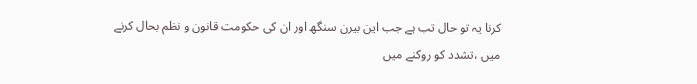کرنا یہ تو حال تب ہے جب این بیرن سنگھ اور ان کی حکومت قانون و نظم بحال کرنے میں ،تشدد کو روکنے میں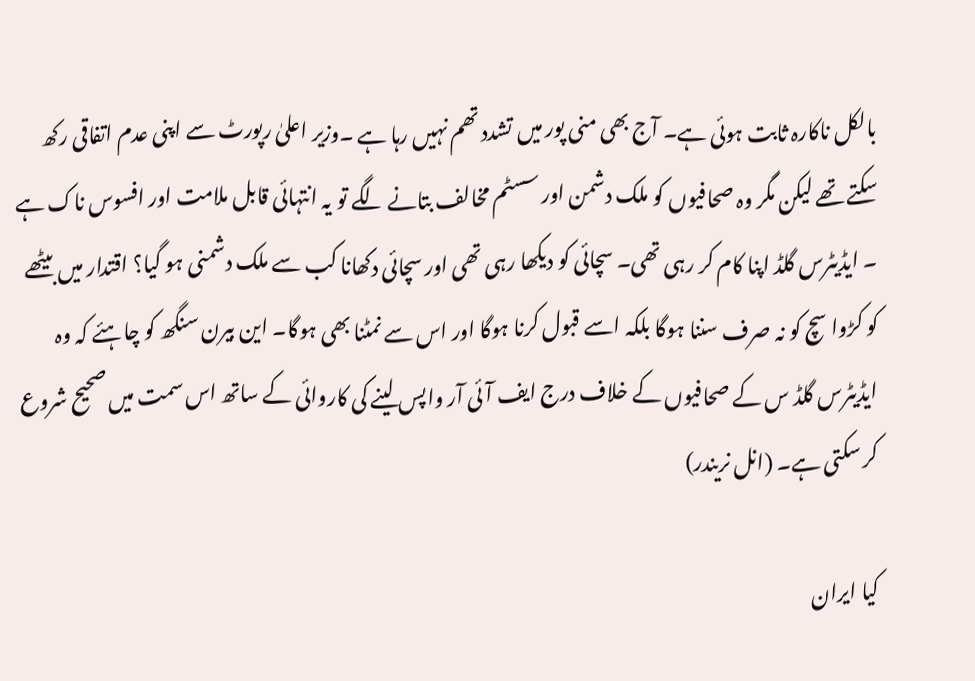بالکل ناکارہ ثابت ہوئی ہے۔ آج بھی منی پور میں تشدد تھم نہیں رہا ہے ۔وزیر اعلیٰ رپورٹ سے اپنی عدم اتفاقی رکھ سکتے تھے لیکن مگر وہ صحافیوں کو ملک دشمن اور سسٹم مخالف بتانے لگے تو یہ انتہائی قابل ملامت اور افسوس ناک ہے ۔ ایڈیٹرس گلڈ اپنا کام کر رہی تھی۔ سچائی کو دیکھا رہی تھی اور سچائی دکھانا کب سے ملک دشمنی ہو گیا؟ اقتدار میں بیٹھے کو کڑوا سچ کو نہ صرف سننا ہوگا بلکہ اسے قبول کرنا ہوگا اور اس سے نمٹنا بھی ہوگا۔ این بیرن سنگھ کو چاہئے کہ وہ ایڈیٹرس گلڈ س کے صحافیوں کے خلاف درج ایف آئی آر واپس لینے کی کاروائی کے ساتھ اس سمت میں صحیح شروع کر سکتی ہے۔ (انل نریندر)

کیا ایران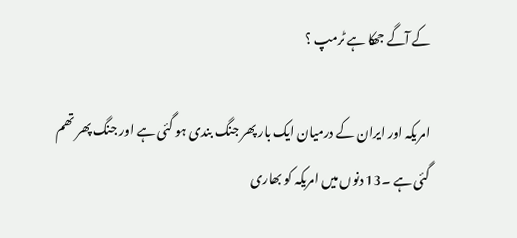کے آگے جھکا ہے ٹرمپ ؟

امریکہ اور ایران کے درمیان ایک بار پھر جنگ بندی ہو گئی ہے اور جنگ پھر تھم گئی ہے ۔13 دنوں میں امریکہ کو بھاری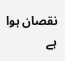نقصان ہوا ہے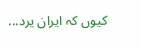کیوں کہ ایران یرد...